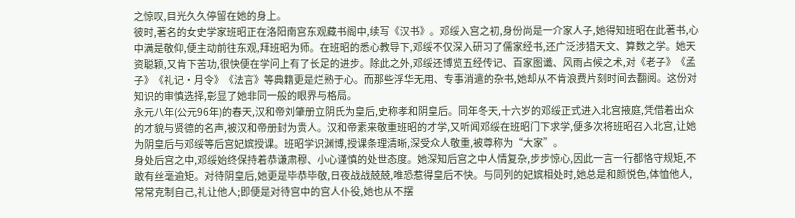之惊叹,目光久久停留在她的身上。
彼时,著名的女史学家班昭正在洛阳南宫东观藏书阁中,续写《汉书》。邓绥入宫之初,身份尚是一介家人子,她得知班昭在此著书,心中满是敬仰,便主动前往东观,拜班昭为师。在班昭的悉心教导下,邓绥不仅深入研习了儒家经书,还广泛涉猎天文、算数之学。她天资聪颖,又肯下苦功,很快便在学问上有了长足的进步。除此之外,邓绥还博览五经传记、百家图谶、风雨占候之术,对《老子》《孟子》《礼记·月令》《法言》等典籍更是烂熟于心。而那些浮华无用、专事消遣的杂书,她却从不肯浪费片刻时间去翻阅。这份对知识的审慎选择,彰显了她非同一般的眼界与格局。
永元八年(公元96年)的春天,汉和帝刘肇册立阴氏为皇后,史称孝和阴皇后。同年冬天,十六岁的邓绥正式进入北宫掖庭,凭借着出众的才貌与贤德的名声,被汉和帝册封为贵人。汉和帝素来敬重班昭的才学,又听闻邓绥在班昭门下求学,便多次将班昭召入北宫,让她为阴皇后与邓绥等后宫妃嫔授课。班昭学识渊博,授课条理清晰,深受众人敬重,被尊称为“大家”。
身处后宫之中,邓绥始终保持着恭谦肃穆、小心谨慎的处世态度。她深知后宫之中人情复杂,步步惊心,因此一言一行都恪守规矩,不敢有丝毫逾矩。对待阴皇后,她更是毕恭毕敬,日夜战战兢兢,唯恐惹得皇后不快。与同列的妃嫔相处时,她总是和颜悦色,体恤他人,常常克制自己,礼让他人;即便是对待宫中的宫人仆役,她也从不摆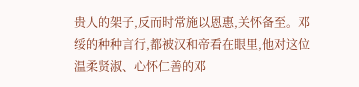贵人的架子,反而时常施以恩惠,关怀备至。邓绥的种种言行,都被汉和帝看在眼里,他对这位温柔贤淑、心怀仁善的邓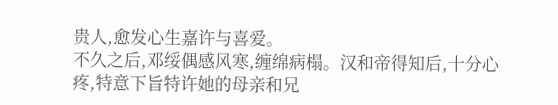贵人,愈发心生嘉许与喜爱。
不久之后,邓绥偶感风寒,缠绵病榻。汉和帝得知后,十分心疼,特意下旨特许她的母亲和兄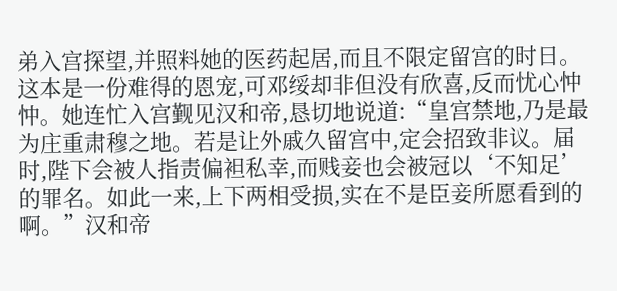弟入宫探望,并照料她的医药起居,而且不限定留宫的时日。这本是一份难得的恩宠,可邓绥却非但没有欣喜,反而忧心忡忡。她连忙入宫觐见汉和帝,恳切地说道:“皇宫禁地,乃是最为庄重肃穆之地。若是让外戚久留宫中,定会招致非议。届时,陛下会被人指责偏袒私幸,而贱妾也会被冠以‘不知足’的罪名。如此一来,上下两相受损,实在不是臣妾所愿看到的啊。”汉和帝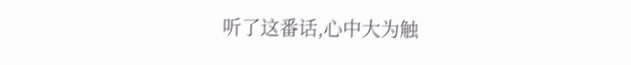听了这番话,心中大为触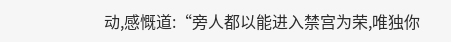动,感慨道:“旁人都以能进入禁宫为荣,唯独你